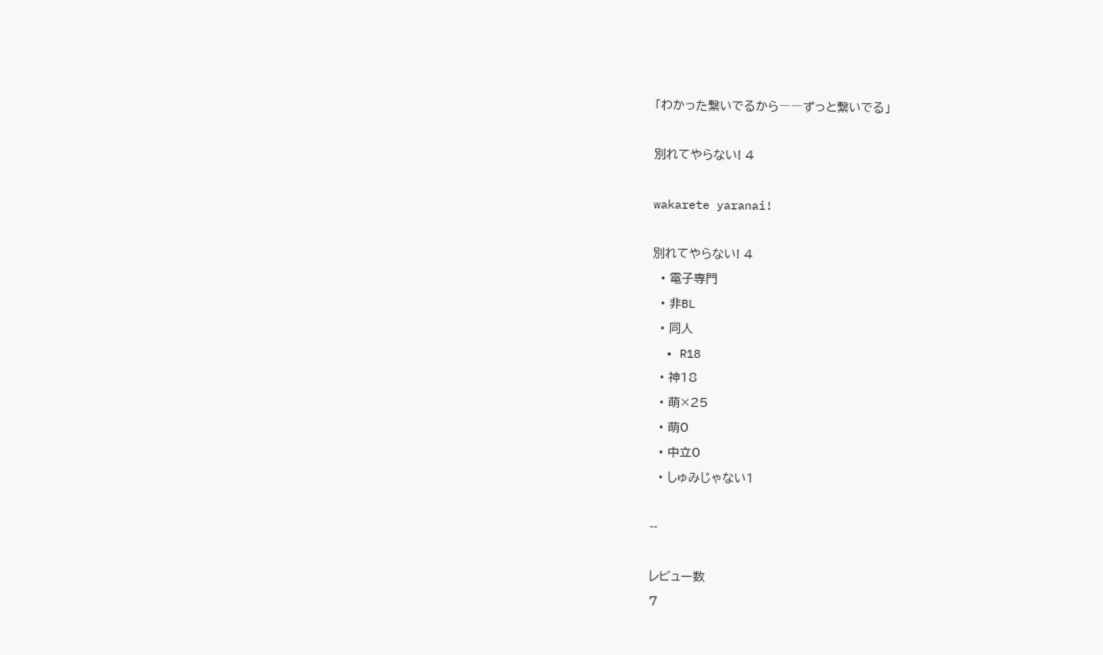「わかった繋いでるから――ずっと繋いでる」

別れてやらない! 4

wakarete yaranai!

別れてやらない! 4
  • 電子専門
  • 非BL
  • 同人
  • R18
  • 神18
  • 萌×25
  • 萌0
  • 中立0
  • しゅみじゃない1

--

レビュー数
7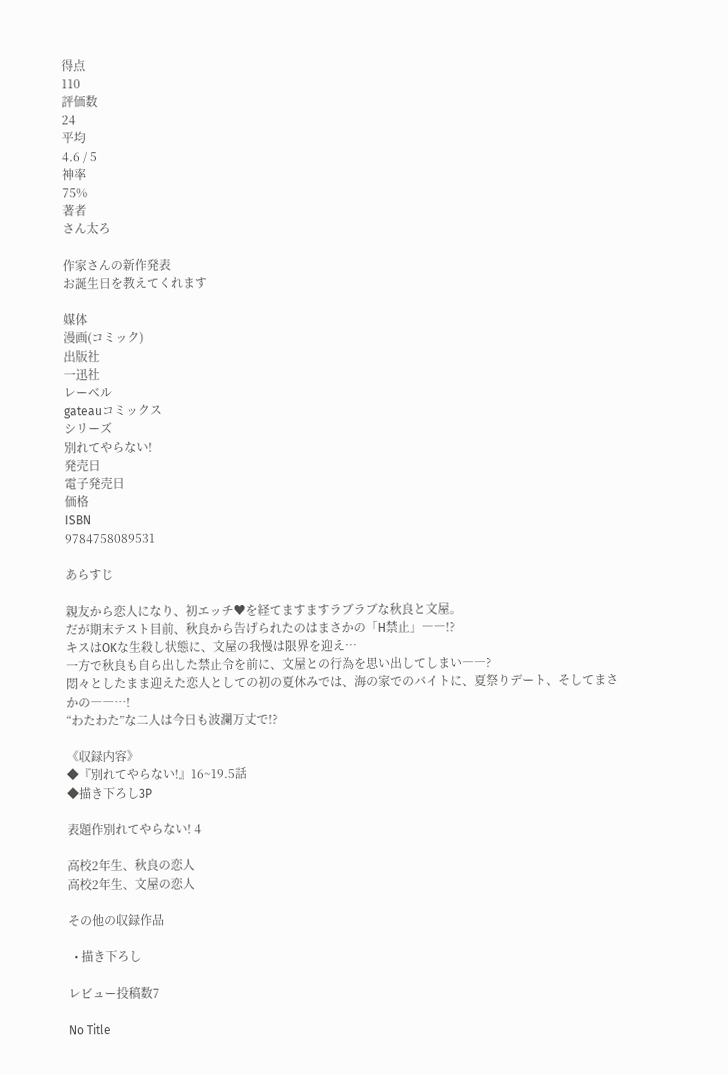得点
110
評価数
24
平均
4.6 / 5
神率
75%
著者
さん太ろ

作家さんの新作発表
お誕生日を教えてくれます

媒体
漫画(コミック)
出版社
一迅社
レーベル
gateauコミックス
シリーズ
別れてやらない!
発売日
電子発売日
価格
ISBN
9784758089531

あらすじ

親友から恋人になり、初エッチ♥を経てますますラブラブな秋良と文屋。
だが期末テスト目前、秋良から告げられたのはまさかの「H禁止」――!?
キスはOKな生殺し状態に、文屋の我慢は限界を迎え…
一方で秋良も自ら出した禁止令を前に、文屋との行為を思い出してしまい――?
悶々としたまま迎えた恋人としての初の夏休みでは、海の家でのバイトに、夏祭りデート、そしてまさかの――…!
“わたわた”な二人は今日も波瀾万丈で!?

《収録内容》
◆『別れてやらない!』16~19.5話
◆描き下ろし3P

表題作別れてやらない! 4

高校2年生、秋良の恋人
高校2年生、文屋の恋人

その他の収録作品

  • 描き下ろし

レビュー投稿数7

No Title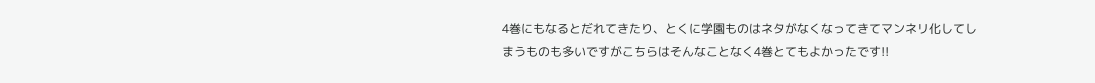4巻にもなるとだれてきたり、とくに学園ものはネタがなくなってきてマンネリ化してしまうものも多いですがこちらはそんなことなく4巻とてもよかったです!!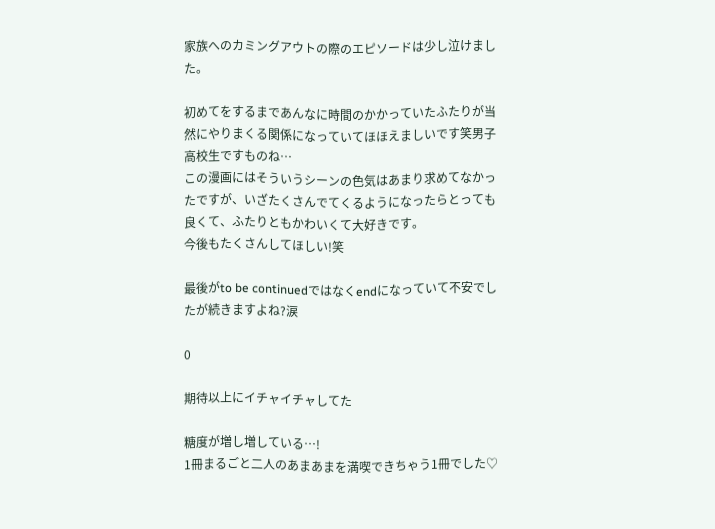家族へのカミングアウトの際のエピソードは少し泣けました。

初めてをするまであんなに時間のかかっていたふたりが当然にやりまくる関係になっていてほほえましいです笑男子高校生ですものね…
この漫画にはそういうシーンの色気はあまり求めてなかったですが、いざたくさんでてくるようになったらとっても良くて、ふたりともかわいくて大好きです。
今後もたくさんしてほしい!笑

最後がto be continuedではなくendになっていて不安でしたが続きますよね?涙

0

期待以上にイチャイチャしてた

糖度が増し増している…!
1冊まるごと二人のあまあまを満喫できちゃう1冊でした♡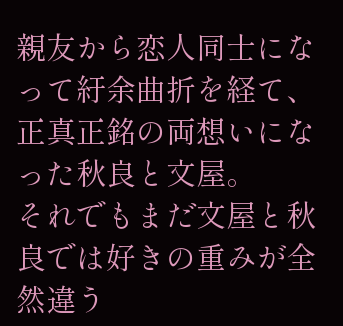親友から恋人同士になって紆余曲折を経て、
正真正銘の両想いになった秋良と文屋。
それでもまだ文屋と秋良では好きの重みが全然違う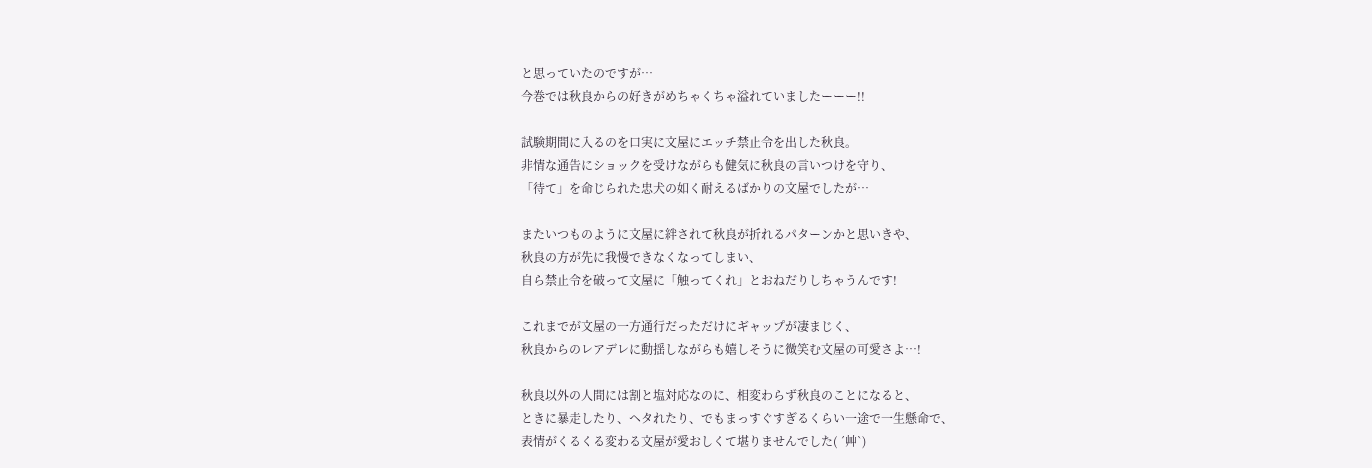と思っていたのですが…
今巻では秋良からの好きがめちゃくちゃ溢れていましたーーー!!

試験期間に入るのを口実に文屋にエッチ禁止令を出した秋良。
非情な通告にショックを受けながらも健気に秋良の言いつけを守り、
「待て」を命じられた忠犬の如く耐えるばかりの文屋でしたが…

またいつものように文屋に絆されて秋良が折れるパターンかと思いきや、
秋良の方が先に我慢できなくなってしまい、
自ら禁止令を破って文屋に「触ってくれ」とおねだりしちゃうんです!

これまでが文屋の一方通行だっただけにギャップが凄まじく、
秋良からのレアデレに動揺しながらも嬉しそうに微笑む文屋の可愛さよ…!

秋良以外の人間には割と塩対応なのに、相変わらず秋良のことになると、
ときに暴走したり、ヘタれたり、でもまっすぐすぎるくらい一途で一生懸命で、
表情がくるくる変わる文屋が愛おしくて堪りませんでした( ´艸`)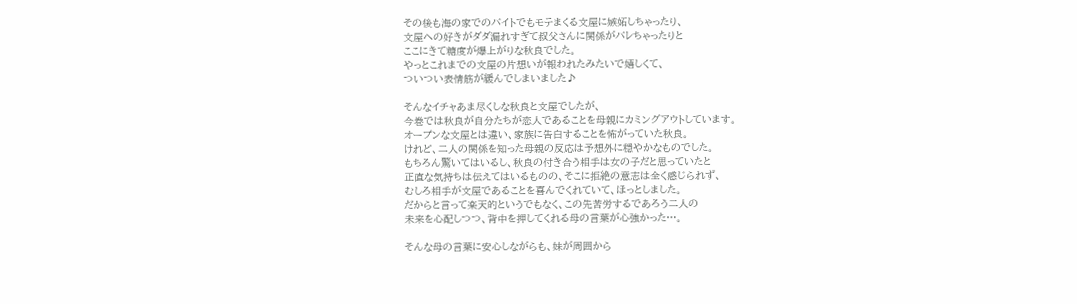その後も海の家でのバイトでもモテまくる文屋に嫉妬しちゃったり、
文屋への好きがダダ漏れすぎて叔父さんに関係がバレちゃったりと
ここにきて糖度が爆上がりな秋良でした。
やっとこれまでの文屋の片想いが報われたみたいで嬉しくて、
ついつい表情筋が緩んでしまいました♪

そんなイチャあま尽くしな秋良と文屋でしたが、
今巻では秋良が自分たちが恋人であることを母親にカミングアウトしています。
オープンな文屋とは違い、家族に告白することを怖がっていた秋良。
けれど、二人の関係を知った母親の反応は予想外に穏やかなものでした。
もちろん驚いてはいるし、秋良の付き合う相手は女の子だと思っていたと
正直な気持ちは伝えてはいるものの、そこに拒絶の意志は全く感じられず、
むしろ相手が文屋であることを喜んでくれていて、ほっとしました。
だからと言って楽天的というでもなく、この先苦労するであろう二人の
未来を心配しつつ、背中を押してくれる母の言葉が心強かった…。

そんな母の言葉に安心しながらも、妹が周囲から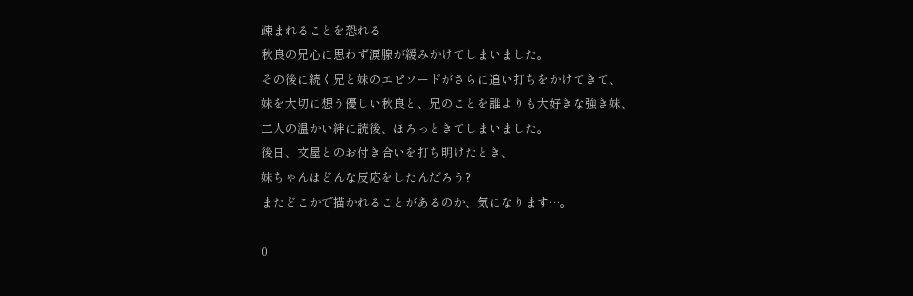疎まれることを恐れる
秋良の兄心に思わず涙腺が緩みかけてしまいました。
その後に続く兄と妹のエピソードがさらに追い打ちをかけてきて、
妹を大切に想う優しい秋良と、兄のことを誰よりも大好きな強き妹、
二人の温かい絆に読後、ほろっときてしまいました。
後日、文屋とのお付き合いを打ち明けたとき、
妹ちゃんはどんな反応をしたんだろう?
またどこかで描かれることがあるのか、気になります…。

0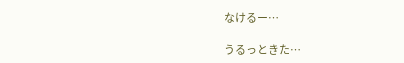なけるー…

うるっときた…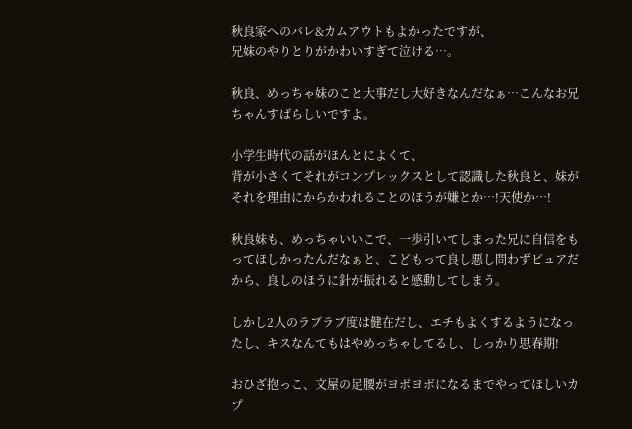秋良家へのバレ&カムアウトもよかったですが、
兄妹のやりとりがかわいすぎて泣ける…。

秋良、めっちゃ妹のこと大事だし大好きなんだなぁ…こんなお兄ちゃんすばらしいですよ。

小学生時代の話がほんとによくて、
背が小さくてそれがコンプレックスとして認識した秋良と、妹がそれを理由にからかわれることのほうが嫌とか…!天使か…!

秋良妹も、めっちゃいいこで、一歩引いてしまった兄に自信をもってほしかったんだなぁと、こどもって良し悪し問わずピュアだから、良しのほうに針が振れると感動してしまう。

しかし2人のラブラブ度は健在だし、エチもよくするようになったし、キスなんてもはやめっちゃしてるし、しっかり思春期!

おひざ抱っこ、文屋の足腰がヨボヨボになるまでやってほしいカプ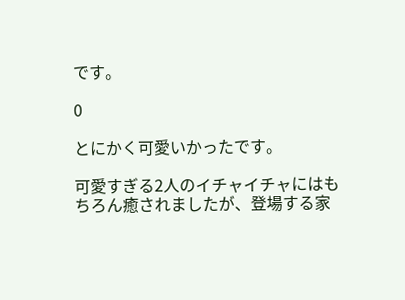です。

0

とにかく可愛いかったです。

可愛すぎる2人のイチャイチャにはもちろん癒されましたが、登場する家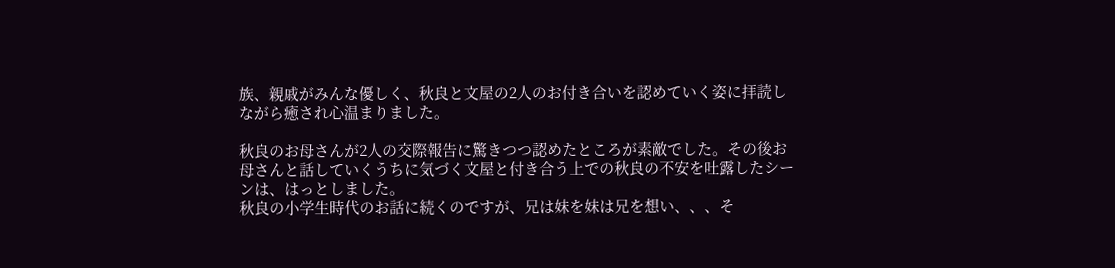族、親戚がみんな優しく、秋良と文屋の2人のお付き合いを認めていく姿に拝読しながら癒され心温まりました。

秋良のお母さんが2人の交際報告に驚きつつ認めたところが素敵でした。その後お母さんと話していくうちに気づく文屋と付き合う上での秋良の不安を吐露したシーンは、はっとしました。
秋良の小学生時代のお話に続くのですが、兄は妹を妹は兄を想い、、、そ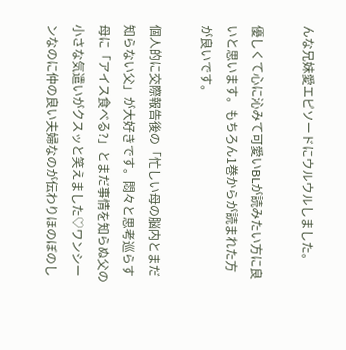んな兄妹愛エピソードにウルウルしました。

優しくて心に沁みて可愛いBLが読みたい方に良いと思います。もちろん1巻からが読まれた方が良いです。

個人的に交際報告後の「忙しい母の脳内とまだ知らない父」が大好きです。悶々と思考巡らす母に「アイス食べる?」とまだ事情を知らぬ父の小さな気遣いがクスッと笑えました♡ワンシーンなのに仲の良い夫婦なのが伝わりほのぼのし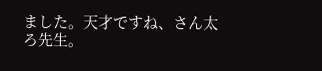ました。天才ですね、さん太ろ先生。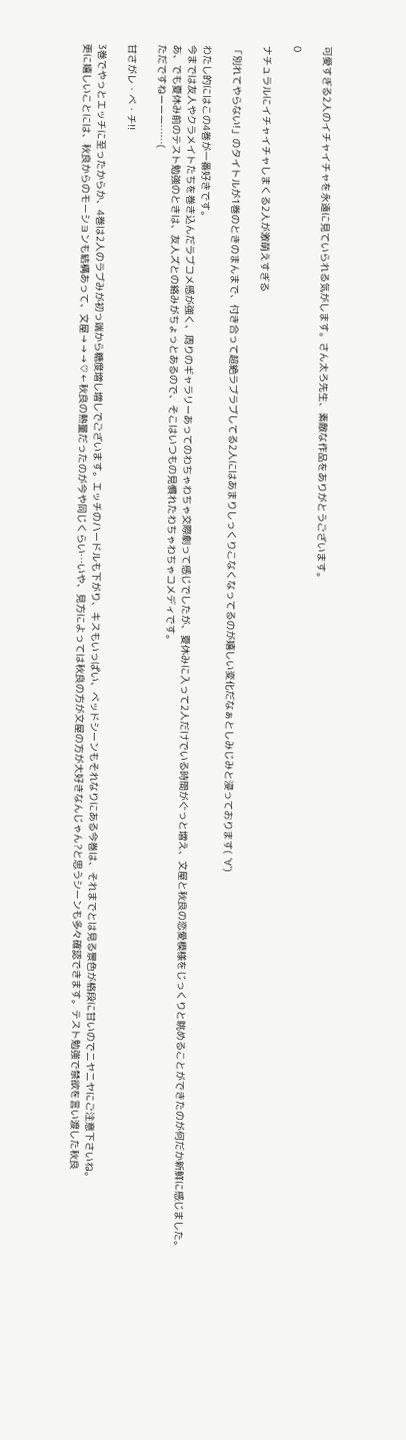可愛すぎる2人のイチャイチャを永遠に見ていられる気がします。さん太ろ先生、素敵な作品をありがとうございます。

0

ナチュラルにイチャイチャしまくる2人が激萌えすぎる

「別れてやらない!」のタイトルが1巻のときのまんまで、付き合って超絶ラブラブしてる2人にはあまりしっくりこなくなってるのが嬉しい変化だなぁとしみじみと浸っております( ´∀`)

わたし的にはこの4巻が一番好きです。
今までは友人やクラメイトたちを巻き込んだラブコメ感が強く、周りのギャラリーあってのわちゃわちゃ交際劇って感じでしたが、夏休みに入って2人だけでいる時間がぐっと増え、文屋と秋良の恋愛模様をじっくりと眺めることができたのが何だか新鮮に感じました。
あ、でも夏休み前のテスト勉強のときは、友人ズとの絡みがちょっとあるので、そこはいつもの見慣れたわちゃわちゃコメディです。
ただですねーーー……(

甘さがレ・ベ・チ!!

3巻でやっとエッチに至ったからか、4巻は2人のラブみが初っ端から糖度増し増しでございます。エッチのハードルも下がり、キスもいっぱい、ベッドシーンもそれなりにある今巻は、それまでとは見る景色が格段に甘いのでニヤニヤにご注意下さいね。
更に嬉しいことには、秋良からのモーションも結構あって、文屋→→→♡←秋良の熱量だったのが今や同じくらい…いや、見方によっては秋良の方が文屋の方が大好きなんじゃん?と思うシーンも多々確認できます。テスト勉強で禁欲を言い渡した秋良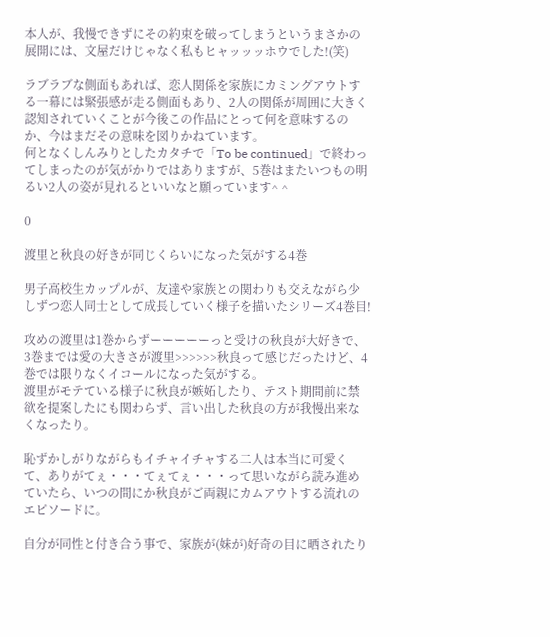本人が、我慢できずにその約束を破ってしまうというまさかの展開には、文屋だけじゃなく私もヒャッッッホウでした!(笑)

ラブラブな側面もあれば、恋人関係を家族にカミングアウトする一幕には緊張感が走る側面もあり、2人の関係が周囲に大きく認知されていくことが今後この作品にとって何を意味するのか、今はまだその意味を図りかねています。
何となくしんみりとしたカタチで「To be continued」で終わってしまったのが気がかりではありますが、5巻はまたいつもの明るい2人の姿が見れるといいなと願っています^ ^

0

渡里と秋良の好きが同じくらいになった気がする4巻

男子高校生カップルが、友達や家族との関わりも交えながら少しずつ恋人同士として成長していく様子を描いたシリーズ4巻目!

攻めの渡里は1巻からずーーーーーっと受けの秋良が大好きで、3巻までは愛の大きさが渡里>>>>>>秋良って感じだったけど、4巻では限りなくイコールになった気がする。
渡里がモテている様子に秋良が嫉妬したり、テスト期間前に禁欲を提案したにも関わらず、言い出した秋良の方が我慢出来なくなったり。

恥ずかしがりながらもイチャイチャする二人は本当に可愛くて、ありがてぇ・・・てぇてぇ・・・って思いながら読み進めていたら、いつの間にか秋良がご両親にカムアウトする流れのエピソードに。

自分が同性と付き合う事で、家族が(妹が)好奇の目に晒されたり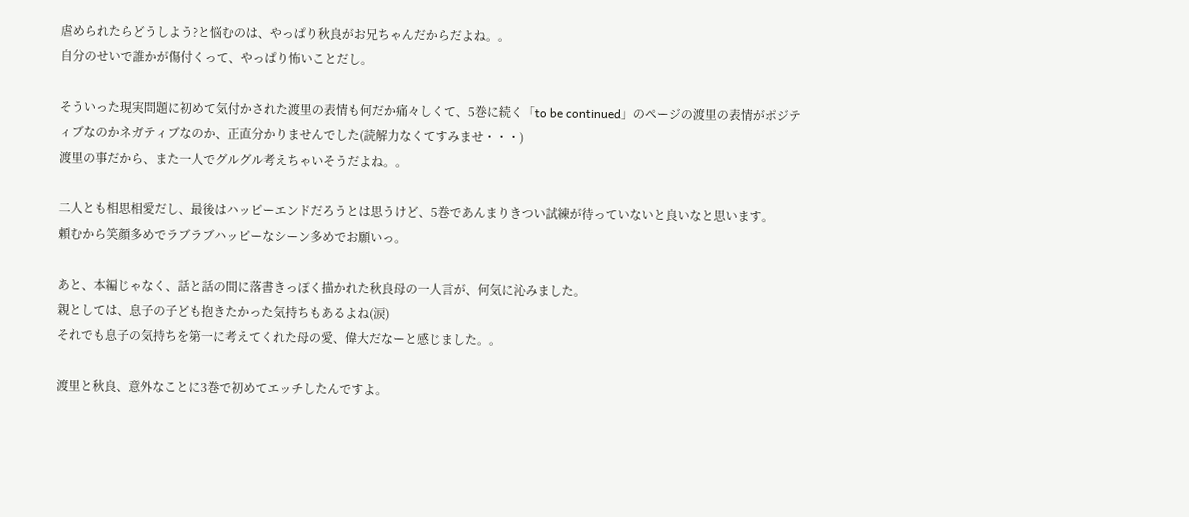虐められたらどうしよう?と悩むのは、やっぱり秋良がお兄ちゃんだからだよね。。
自分のせいで誰かが傷付くって、やっぱり怖いことだし。

そういった現実問題に初めて気付かされた渡里の表情も何だか痛々しくて、5巻に続く「to be continued」のページの渡里の表情がポジティブなのかネガティブなのか、正直分かりませんでした(読解力なくてすみませ・・・)
渡里の事だから、また一人でグルグル考えちゃいそうだよね。。

二人とも相思相愛だし、最後はハッピーエンドだろうとは思うけど、5巻であんまりきつい試練が待っていないと良いなと思います。
頼むから笑顔多めでラブラブハッピーなシーン多めでお願いっ。

あと、本編じゃなく、話と話の間に落書きっぽく描かれた秋良母の一人言が、何気に沁みました。
親としては、息子の子ども抱きたかった気持ちもあるよね(涙)
それでも息子の気持ちを第一に考えてくれた母の愛、偉大だなーと感じました。。

渡里と秋良、意外なことに3巻で初めてエッチしたんですよ。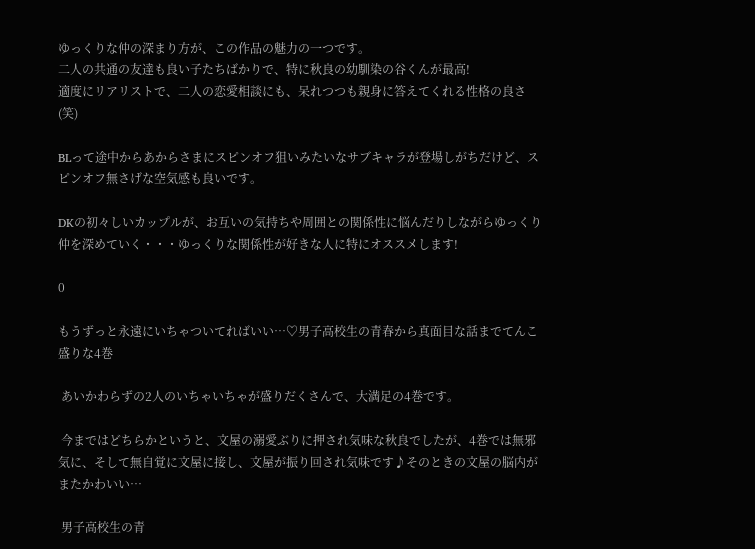ゆっくりな仲の深まり方が、この作品の魅力の一つです。
二人の共通の友達も良い子たちばかりで、特に秋良の幼馴染の谷くんが最高!
適度にリアリストで、二人の恋愛相談にも、呆れつつも親身に答えてくれる性格の良さ(笑)

BLって途中からあからさまにスピンオフ狙いみたいなサブキャラが登場しがちだけど、スピンオフ無さげな空気感も良いです。

DKの初々しいカップルが、お互いの気持ちや周囲との関係性に悩んだりしながらゆっくり仲を深めていく・・・ゆっくりな関係性が好きな人に特にオススメします!

0

もうずっと永遠にいちゃついてればいい…♡男子高校生の青春から真面目な話までてんこ盛りな4巻

 あいかわらずの2人のいちゃいちゃが盛りだくさんで、大満足の4巻です。

 今まではどちらかというと、文屋の溺愛ぶりに押され気味な秋良でしたが、4巻では無邪気に、そして無自覚に文屋に接し、文屋が振り回され気味です♪そのときの文屋の脳内がまたかわいい…

 男子高校生の青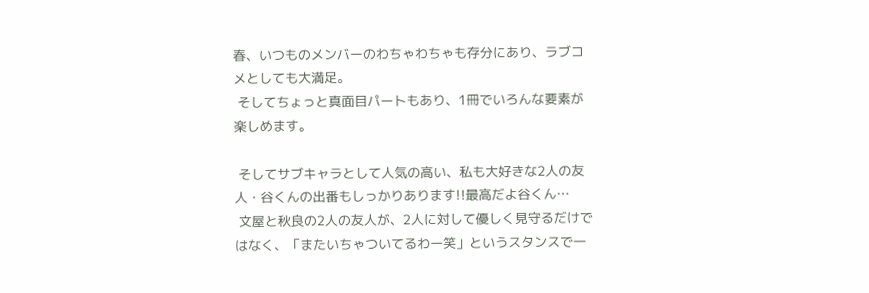春、いつものメンバーのわちゃわちゃも存分にあり、ラブコメとしても大満足。
 そしてちょっと真面目パートもあり、1冊でいろんな要素が楽しめます。

 そしてサブキャラとして人気の高い、私も大好きな2人の友人・谷くんの出番もしっかりあります!!最高だよ谷くん…
 文屋と秋良の2人の友人が、2人に対して優しく見守るだけではなく、「またいちゃついてるわー笑」というスタンスで一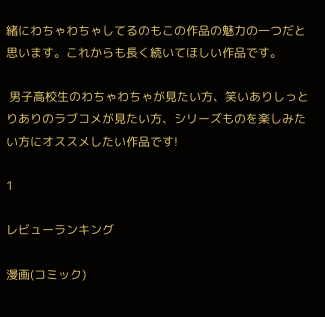緒にわちゃわちゃしてるのもこの作品の魅力の一つだと思います。これからも長く続いてほしい作品です。

 男子高校生のわちゃわちゃが見たい方、笑いありしっとりありのラブコメが見たい方、シリーズものを楽しみたい方にオススメしたい作品です!

1

レビューランキング

漫画(コミック)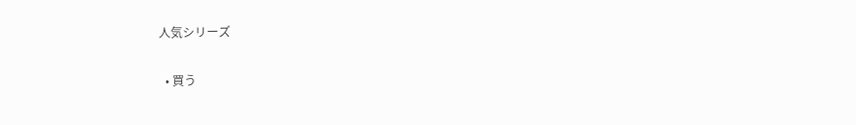人気シリーズ

  • 買う